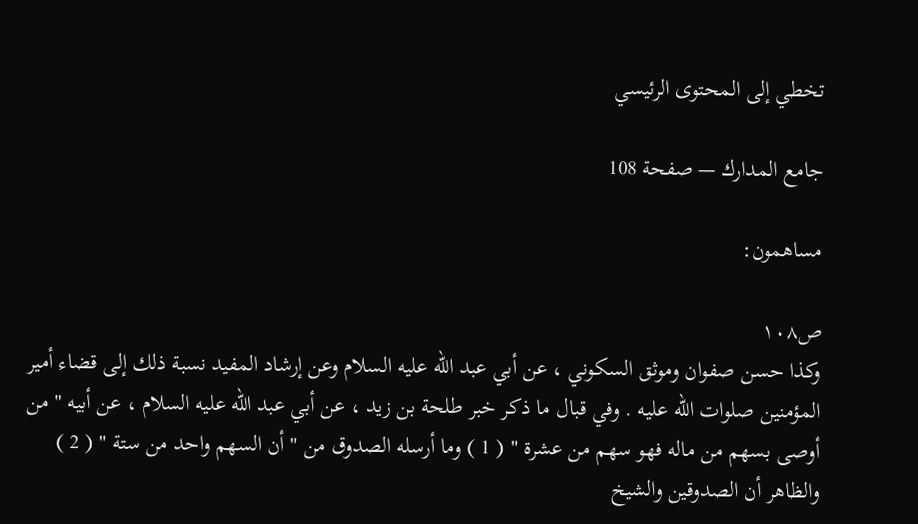تخطي إلى المحتوى الرئيسي

جامع المدارك — صفحة 108

مساهمون:

ص١٠٨
وكذا حسن صفوان وموثق السكوني ، عن أبي عبد الله عليه السلام وعن إرشاد المفيد نسبة ذلك إلى قضاء أمير المؤمنين صلوات الله عليه . وفي قبال ما ذكر خبر طلحة بن زيد ، عن أبي عبد الله عليه السلام ، عن أبيه " من أوصى بسهم من ماله فهو سهم من عشرة " ( 1 ) وما أرسله الصدوق من " أن السهم واحد من ستة " ( 2 ) والظاهر أن الصدوقين والشيخ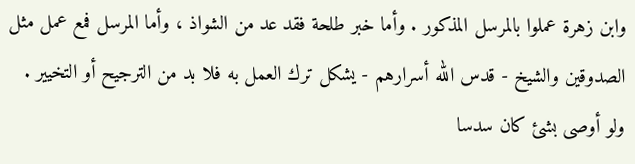وابن زهرة عملوا بالمرسل المذكور . وأما خبر طلحة فقد عد من الشواذ ، وأما المرسل فمع عمل مثل الصدوقين والشيخ - قدس الله أسرارهم - يشكل ترك العمل به فلا بد من الترجيح أو التخيير . ولو أوصى بشئ كان سدسا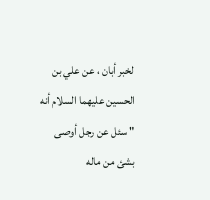لخبر أبان ، عن علي بن الحسين عليهما السلام أنه " سئل عن رجل أوصى بشئ من ماله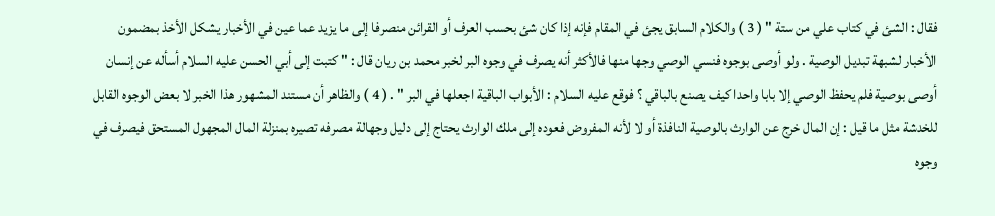فقال : الشئ في كتاب علي من ستة " ( 3 ) والكلام السابق يجئ في المقام فإنه إذا كان شئ بحسب العرف أو القرائن منصرفا إلى ما يزيد عما عين في الأخبار يشكل الأخذ بمضمون الأخبار لشبهة تبديل الوصية . ولو أوصى بوجوه فنسي الوصي وجها منها فالأكثر أنه يصرف في وجوه البر لخبر محمد بن ريان قال : " كتبت إلى أبي الحسن عليه السلام أسأله عن إنسان أوصى بوصية فلم يحفظ الوصي إلا بابا واحدا كيف يصنع بالباقي ؟ فوقع عليه السلام : الأبواب الباقية اجعلها في البر " . ( 4 ) والظاهر أن مستند المشهور هذا الخبر لا بعض الوجوه القابل للخدشة مثل ما قيل : إن المال خرج عن الوارث بالوصية النافذة أو لا لأنه المفروض فعوده إلى ملك الوارث يحتاج إلى دليل وجهالة مصرفه تصيره بمنزلة المال المجهول المستحق فيصرف في وجوه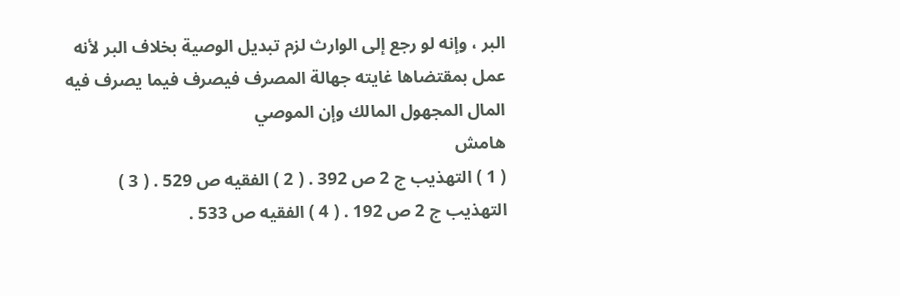البر ، وإنه لو رجع إلى الوارث لزم تبديل الوصية بخلاف البر لأنه عمل بمقتضاها غايته جهالة المصرف فيصرف فيما يصرف فيه المال المجهول المالك وإن الموصي
هامش
( 1 ) التهذيب ج 2 ص 392 . ( 2 ) الفقيه ص 529 . ( 3 ) التهذيب ج 2 ص 192 . ( 4 ) الفقيه ص 533 .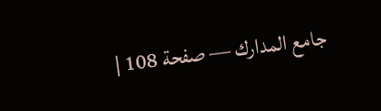جامع المدارك — صفحة 108 |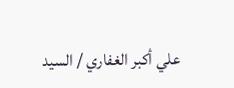علي أكبر الغفاري / السيد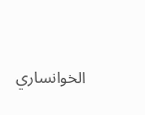الخوانساري